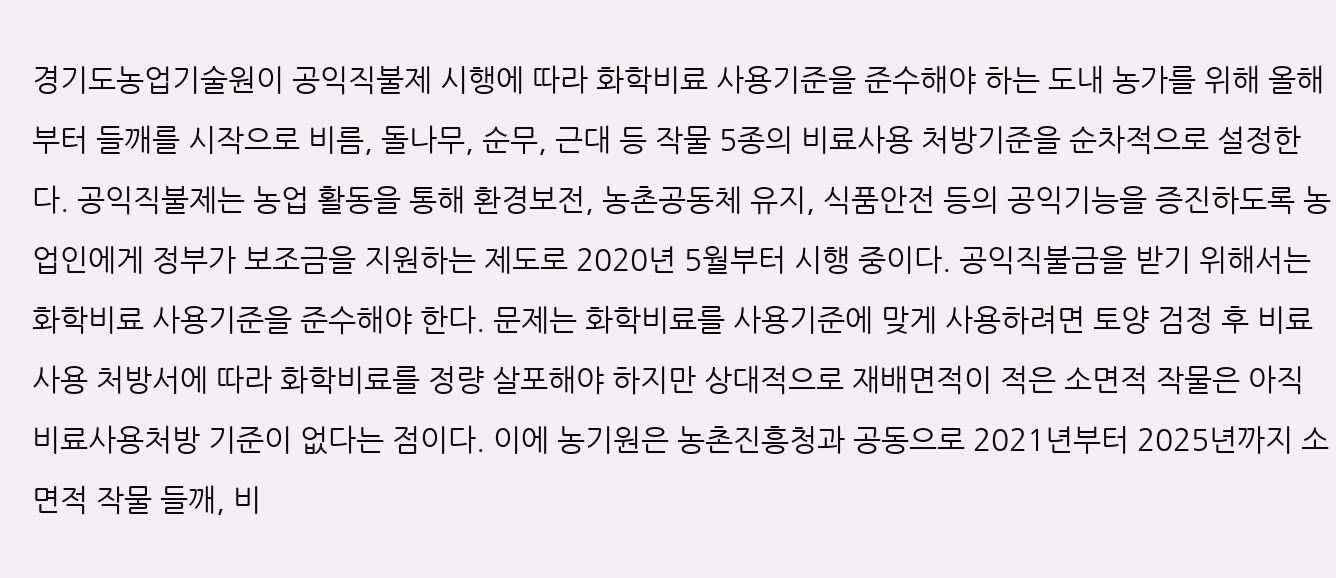경기도농업기술원이 공익직불제 시행에 따라 화학비료 사용기준을 준수해야 하는 도내 농가를 위해 올해부터 들깨를 시작으로 비름, 돌나무, 순무, 근대 등 작물 5종의 비료사용 처방기준을 순차적으로 설정한다. 공익직불제는 농업 활동을 통해 환경보전, 농촌공동체 유지, 식품안전 등의 공익기능을 증진하도록 농업인에게 정부가 보조금을 지원하는 제도로 2020년 5월부터 시행 중이다. 공익직불금을 받기 위해서는 화학비료 사용기준을 준수해야 한다. 문제는 화학비료를 사용기준에 맞게 사용하려면 토양 검정 후 비료사용 처방서에 따라 화학비료를 정량 살포해야 하지만 상대적으로 재배면적이 적은 소면적 작물은 아직 비료사용처방 기준이 없다는 점이다. 이에 농기원은 농촌진흥청과 공동으로 2021년부터 2025년까지 소면적 작물 들깨, 비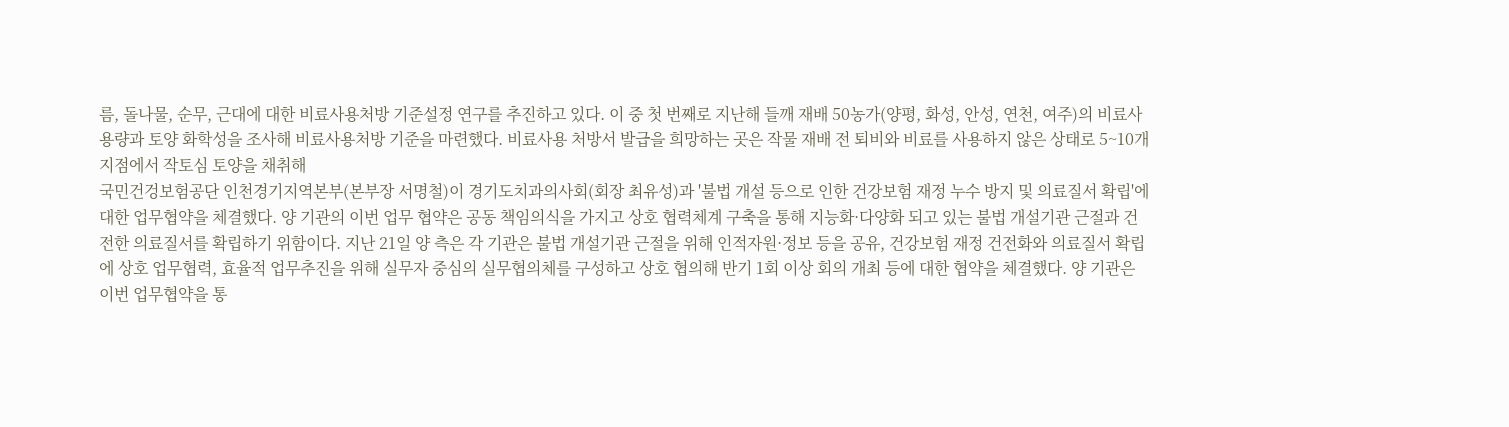름, 돌나물, 순무, 근대에 대한 비료사용처방 기준설정 연구를 추진하고 있다. 이 중 첫 번째로 지난해 들깨 재배 50농가(양평, 화성, 안성, 연천, 여주)의 비료사용량과 토양 화학성을 조사해 비료사용처방 기준을 마련했다. 비료사용 처방서 발급을 희망하는 곳은 작물 재배 전 퇴비와 비료를 사용하지 않은 상태로 5~10개 지점에서 작토심 토양을 채취해
국민건겅보험공단 인천경기지역본부(본부장 서명철)이 경기도치과의사회(회장 최유성)과 '불법 개설 등으로 인한 건강보험 재정 누수 방지 및 의료질서 확립'에 대한 업무협약을 체결했다. 양 기관의 이번 업무 협약은 공동 책임의식을 가지고 상호 협력체계 구축을 통해 지능화·다양화 되고 있는 불법 개설기관 근절과 건전한 의료질서를 확립하기 위함이다. 지난 21일 양 측은 각 기관은 불법 개설기관 근절을 위해 인적자원·정보 등을 공유, 건강보험 재정 건전화와 의료질서 확립에 상호 업무협력, 효율적 업무추진을 위해 실무자 중심의 실무협의체를 구성하고 상호 협의해 반기 1회 이상 회의 개최 등에 대한 협약을 체결했다. 양 기관은 이번 업무협약을 통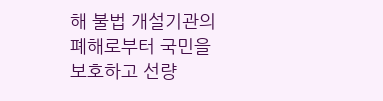해 불법 개설기관의 폐해로부터 국민을 보호하고 선량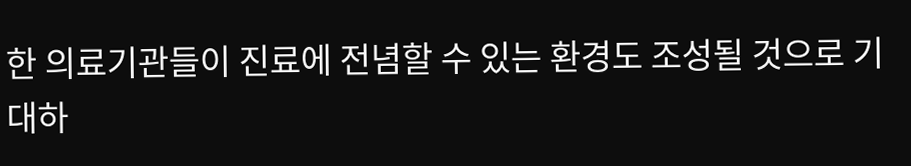한 의료기관들이 진료에 전념할 수 있는 환경도 조성될 것으로 기대하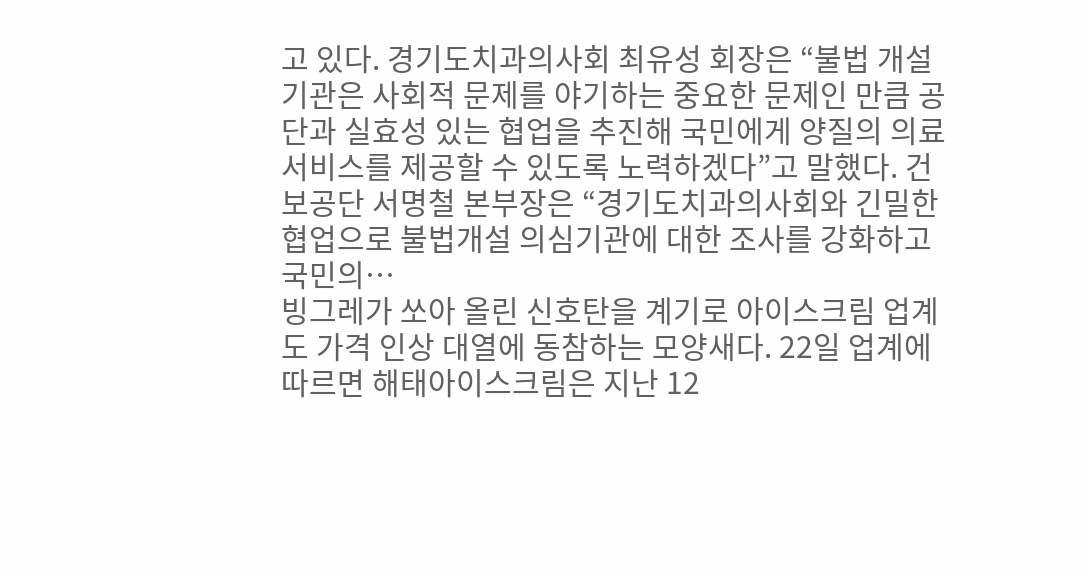고 있다. 경기도치과의사회 최유성 회장은 “불법 개설기관은 사회적 문제를 야기하는 중요한 문제인 만큼 공단과 실효성 있는 협업을 추진해 국민에게 양질의 의료 서비스를 제공할 수 있도록 노력하겠다”고 말했다. 건보공단 서명철 본부장은 “경기도치과의사회와 긴밀한 협업으로 불법개설 의심기관에 대한 조사를 강화하고 국민의…
빙그레가 쏘아 올린 신호탄을 계기로 아이스크림 업계도 가격 인상 대열에 동참하는 모양새다. 22일 업계에 따르면 해태아이스크림은 지난 12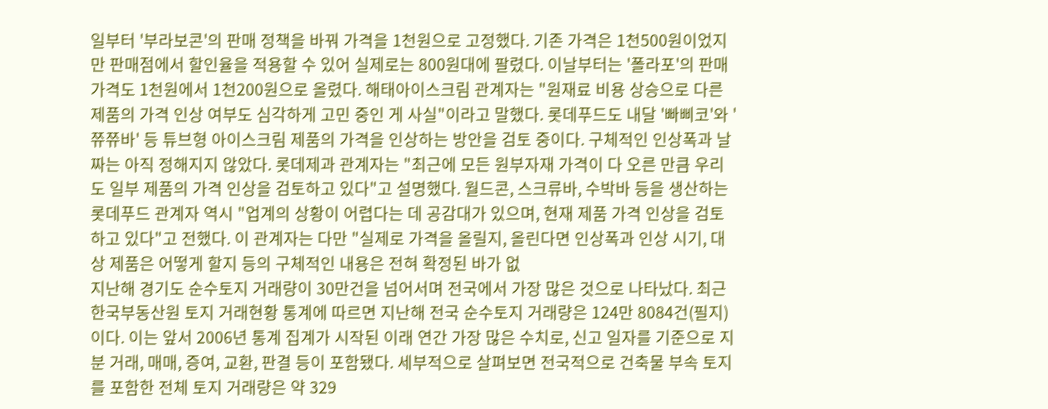일부터 '부라보콘'의 판매 정책을 바꿔 가격을 1천원으로 고정했다. 기존 가격은 1천500원이었지만 판매점에서 할인율을 적용할 수 있어 실제로는 800원대에 팔렸다. 이날부터는 '폴라포'의 판매 가격도 1천원에서 1천200원으로 올렸다. 해태아이스크림 관계자는 "원재료 비용 상승으로 다른 제품의 가격 인상 여부도 심각하게 고민 중인 게 사실"이라고 말했다. 롯데푸드도 내달 '빠삐코'와 '쮸쮸바' 등 튜브형 아이스크림 제품의 가격을 인상하는 방안을 검토 중이다. 구체적인 인상폭과 날짜는 아직 정해지지 않았다. 롯데제과 관계자는 "최근에 모든 원부자재 가격이 다 오른 만큼 우리도 일부 제품의 가격 인상을 검토하고 있다"고 설명했다. 월드콘, 스크류바, 수박바 등을 생산하는 롯데푸드 관계자 역시 "업계의 상황이 어렵다는 데 공감대가 있으며, 현재 제품 가격 인상을 검토하고 있다"고 전했다. 이 관계자는 다만 "실제로 가격을 올릴지, 올린다면 인상폭과 인상 시기, 대상 제품은 어떻게 할지 등의 구체적인 내용은 전혀 확정된 바가 없
지난해 경기도 순수토지 거래량이 30만건을 넘어서며 전국에서 가장 많은 것으로 나타났다. 최근 한국부동산원 토지 거래현황 통계에 따르면 지난해 전국 순수토지 거래량은 124만 8084건(필지)이다. 이는 앞서 2006년 통계 집계가 시작된 이래 연간 가장 많은 수치로, 신고 일자를 기준으로 지분 거래, 매매, 증여, 교환, 판결 등이 포함됐다. 세부적으로 살펴보면 전국적으로 건축물 부속 토지를 포함한 전체 토지 거래량은 약 329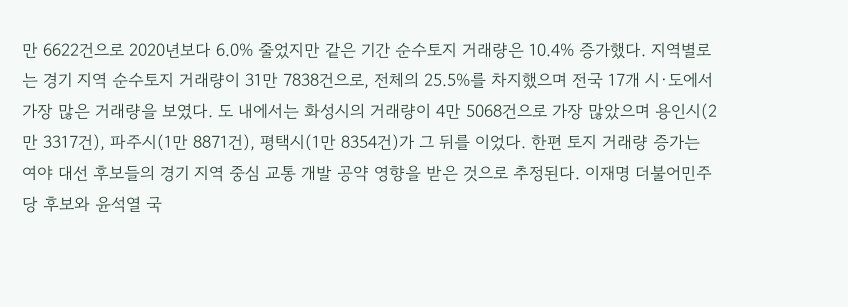만 6622건으로 2020년보다 6.0% 줄었지만 같은 기간 순수토지 거래량은 10.4% 증가했다. 지역별로는 경기 지역 순수토지 거래량이 31만 7838건으로, 전체의 25.5%를 차지했으며 전국 17개 시·도에서 가장 많은 거래량을 보였다. 도 내에서는 화성시의 거래량이 4만 5068건으로 가장 많았으며 용인시(2만 3317건), 파주시(1만 8871건), 평택시(1만 8354건)가 그 뒤를 이었다. 한편 토지 거래량 증가는 여야 대선 후보들의 경기 지역 중심 교통 개발 공약 영향을 받은 것으로 추정된다. 이재명 더불어민주당 후보와 윤석열 국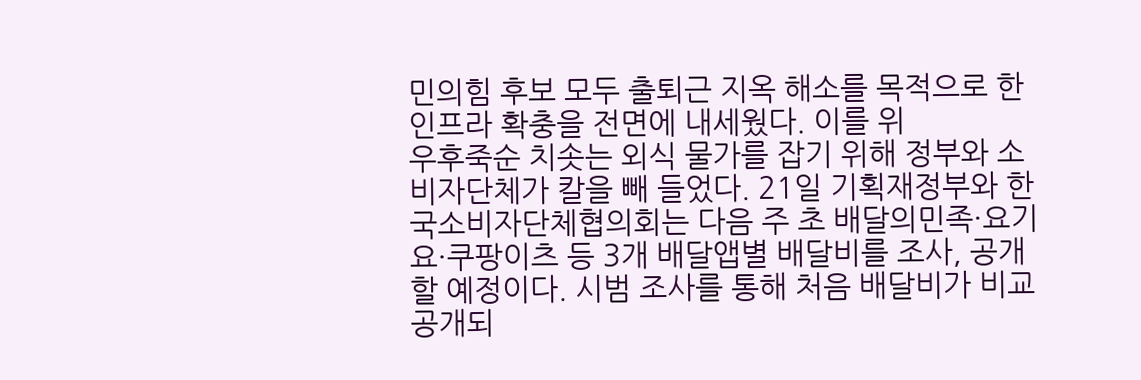민의힘 후보 모두 출퇴근 지옥 해소를 목적으로 한 인프라 확충을 전면에 내세웠다. 이를 위
우후죽순 치솟는 외식 물가를 잡기 위해 정부와 소비자단체가 칼을 빼 들었다. 21일 기획재정부와 한국소비자단체협의회는 다음 주 초 배달의민족·요기요·쿠팡이츠 등 3개 배달앱별 배달비를 조사, 공개할 예정이다. 시범 조사를 통해 처음 배달비가 비교 공개되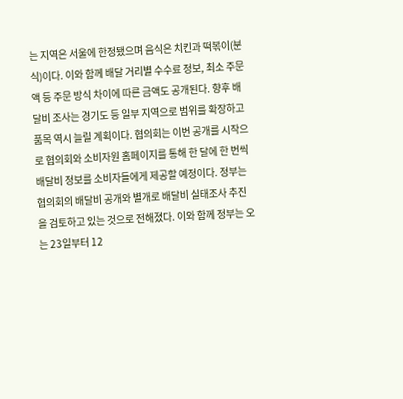는 지역은 서울에 한정됐으며 음식은 치킨과 떡볶이(분식)이다. 이와 함께 배달 거리별 수수료 정보, 최소 주문액 등 주문 방식 차이에 따른 금액도 공개된다. 향후 배달비 조사는 경기도 등 일부 지역으로 범위를 확장하고 품목 역시 늘릴 계획이다. 협의회는 이번 공개를 시작으로 협의회와 소비자원 홈페이지를 통해 한 달에 한 번씩 배달비 정보를 소비자들에게 제공할 예정이다. 정부는 협의회의 배달비 공개와 별개로 배달비 실태조사 추진을 검토하고 있는 것으로 전해졌다. 이와 함께 정부는 오는 23일부터 12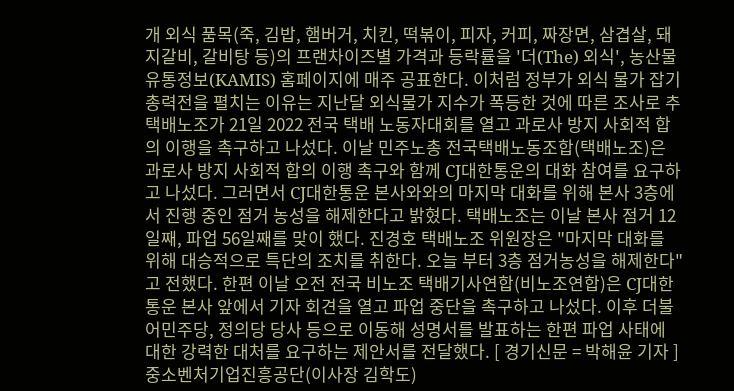개 외식 품목(죽, 김밥, 햄버거, 치킨, 떡볶이, 피자, 커피, 짜장면, 삼겹살, 돼지갈비, 갈비탕 등)의 프랜차이즈별 가격과 등락률을 '더(The) 외식', 농산물유통정보(KAMIS) 홈페이지에 매주 공표한다. 이처럼 정부가 외식 물가 잡기 총력전을 펼치는 이유는 지난달 외식물가 지수가 폭등한 것에 따른 조사로 추
택배노조가 21일 2022 전국 택배 노동자대회를 열고 과로사 방지 사회적 합의 이행을 촉구하고 나섰다. 이날 민주노총 전국택배노동조합(택배노조)은 과로사 방지 사회적 합의 이행 촉구와 함께 CJ대한통운의 대화 참여를 요구하고 나섰다. 그러면서 CJ대한통운 본사와와의 마지막 대화를 위해 본사 3층에서 진행 중인 점거 농성을 해제한다고 밝혔다. 택배노조는 이날 본사 점거 12일째, 파업 56일째를 맞이 했다. 진경호 택배노조 위원장은 "마지막 대화를 위해 대승적으로 특단의 조치를 취한다. 오늘 부터 3층 점거농성을 해제한다"고 전했다. 한편 이날 오전 전국 비노조 택배기사연합(비노조연합)은 CJ대한통운 본사 앞에서 기자 회견을 열고 파업 중단을 촉구하고 나섰다. 이후 더불어민주당, 정의당 당사 등으로 이동해 성명서를 발표하는 한편 파업 사태에 대한 강력한 대처를 요구하는 제안서를 전달했다. [ 경기신문 = 박해윤 기자 ]
중소벤처기업진흥공단(이사장 김학도)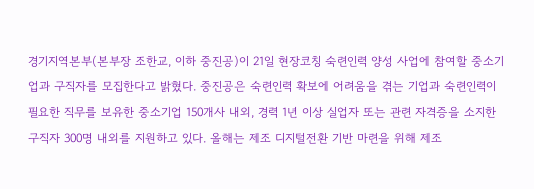경기지역본부(본부장 조한교, 이하 중진공)이 21일 현장코칭 숙련인력 양성 사업에 참여할 중소기업과 구직자를 모집한다고 밝혔다. 중진공은 숙련인력 확보에 어려움을 겪는 기업과 숙련인력이 필요한 직무를 보유한 중소기업 150개사 내외, 경력 1년 이상 실업자 또는 관련 자격증을 소지한 구직자 300명 내외를 지원하고 있다. 올해는 제조 디지털전환 기반 마련을 위해 제조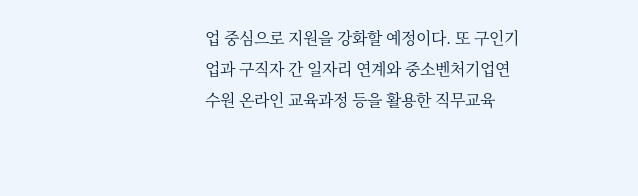업 중심으로 지원을 강화할 예정이다. 또 구인기업과 구직자 간 일자리 연계와 중소벤처기업연수원 온라인 교육과정 등을 활용한 직무교육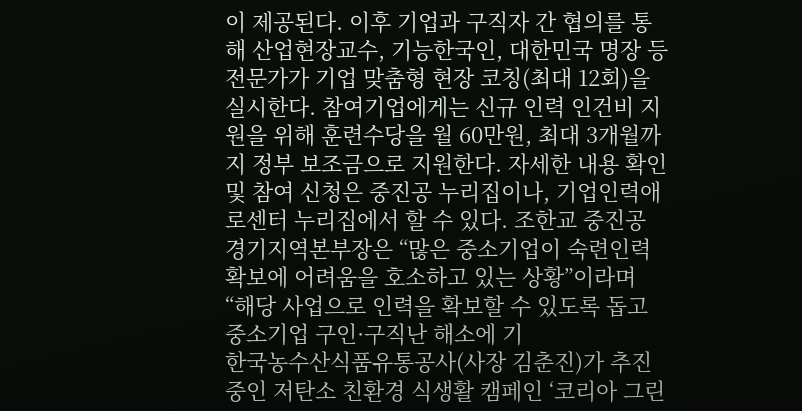이 제공된다. 이후 기업과 구직자 간 협의를 통해 산업현장교수, 기능한국인, 대한민국 명장 등 전문가가 기업 맞춤형 현장 코칭(최대 12회)을 실시한다. 참여기업에게는 신규 인력 인건비 지원을 위해 훈련수당을 월 60만원, 최대 3개월까지 정부 보조금으로 지원한다. 자세한 내용 확인 및 참여 신청은 중진공 누리집이나, 기업인력애로센터 누리집에서 할 수 있다. 조한교 중진공 경기지역본부장은 “많은 중소기업이 숙련인력 확보에 어려움을 호소하고 있는 상황”이라며 “해당 사업으로 인력을 확보할 수 있도록 돕고 중소기업 구인·구직난 해소에 기
한국농수산식품유통공사(사장 김춘진)가 추진 중인 저탄소 친환경 식생활 캠페인 ‘코리아 그린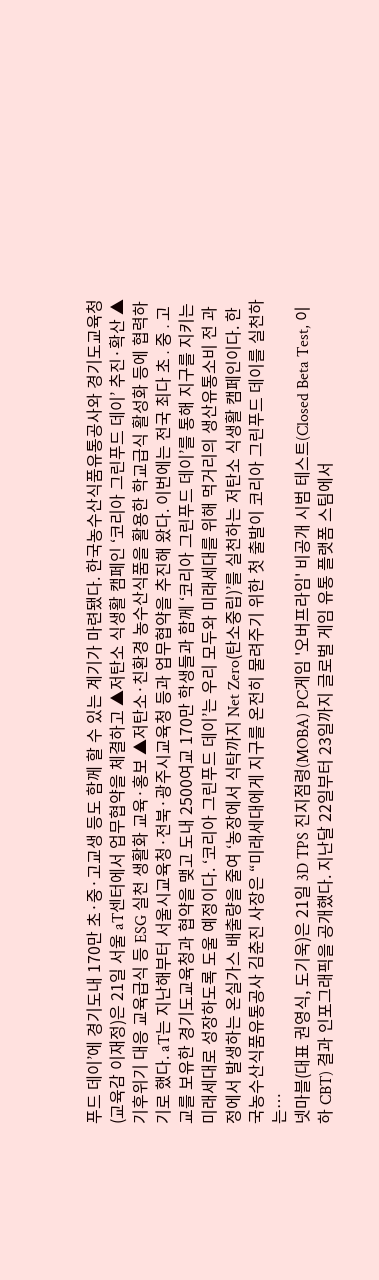푸드 데이’에 경기도내 170만 초·중·고교생 등도 함께 할 수 있는 계기가 마련됐다. 한국농수산식품유통공사와 경기도교육청(교육감 이재정)은 21일 서울 aT센터에서 업무협약을 체결하고 ▲저탄소 식생활 캠페인 ‘코리아 그린푸드 데이’ 추진·확산 ▲기후위기 대응 교육급식 등 ESG 실천 생활화 교육·홍보 ▲저탄소·친환경 농수산식품을 활용한 학교급식 활성화 등에 협력하기로 했다. aT는 지난해부터 서울시교육청·전북·광주시교육청 등과 업무협약을 추진해 왔다. 이번에는 전국 최다 초․중․고교를 보유한 경기도교육청과 협약을 맺고 도내 2500여교 170만 학생들과 함께 ‘코리아 그린푸드 데이’를 통해 지구를 지키는 미래세대로 성장하도록 도울 예정이다. ‘코리아 그린푸드 데이’는 우리 모두와 미래세대를 위해 먹거리의 생산유통소비 전 과정에서 발생하는 온실가스 배출량을 줄여 ‘농장에서 식탁까지 Net Zero(탄소중립)’를 실천하는 저탄소 식생활 캠페인이다. 한국농수산식품유통공사 김춘진 사장은 “미래세대에게 지구를 온전히 물려주기 위한 첫 출발이 코리아 그린푸드 데이를 실천하는…
넷마블(대표 권영식, 도기욱)은 21일 3D TPS 진지점령(MOBA) PC게임 '오버프라임' 비공개 시범 테스트(Closed Beta Test, 이하 CBT) 결과 인포그래픽을 공개했다. 지난달 22일부터 23일까지 글로벌 게임 유통 플랫폼 스팀에서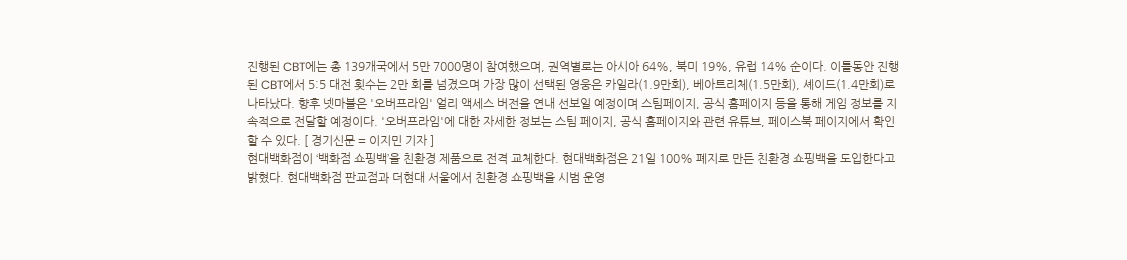진행된 CBT에는 총 139개국에서 5만 7000명이 참여했으며, 권역별로는 아시아 64%, 북미 19%, 유럽 14% 순이다. 이틀동안 진행된 CBT에서 5:5 대전 횟수는 2만 회를 넘겼으며 가장 많이 선택된 영웅은 카일라(1.9만회), 베아트리체(1.5만회), 셰이드(1.4만회)로 나타났다. 향후 넷마블은 '오버프라임' 얼리 액세스 버전을 연내 선보일 예정이며 스팀페이지, 공식 홈페이지 등을 통해 게임 정보를 지속적으로 전달할 예정이다. '오버프라임'에 대한 자세한 정보는 스팀 페이지, 공식 홈페이지와 관련 유튜브, 페이스북 페이지에서 확인할 수 있다. [ 경기신문 = 이지민 기자 ]
현대백화점이 ‘백화점 쇼핑백’을 친환경 제품으로 전격 교체한다. 현대백화점은 21일 100% 폐지로 만든 친환경 쇼핑백을 도입한다고 밝혔다. 현대백화점 판교점과 더현대 서울에서 친환경 쇼핑백을 시범 운영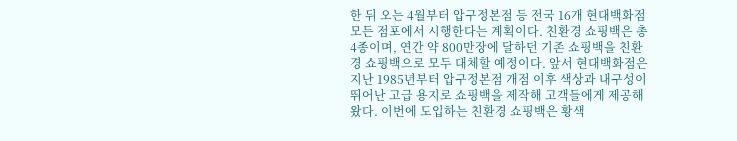한 뒤 오는 4월부터 압구정본점 등 전국 16개 현대백화점 모든 점포에서 시행한다는 계획이다. 친환경 쇼핑백은 총 4종이며, 연간 약 800만장에 달하던 기존 쇼핑백을 친환경 쇼핑백으로 모두 대체할 예정이다. 앞서 현대백화점은 지난 1985년부터 압구정본점 개점 이후 색상과 내구성이 뛰어난 고급 용지로 쇼핑백을 제작해 고객들에게 제공해왔다. 이번에 도입하는 친환경 쇼핑백은 황색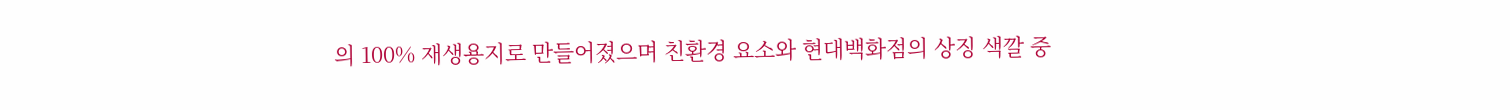의 100% 재생용지로 만들어졌으며 친환경 요소와 현대백화점의 상징 색깔 중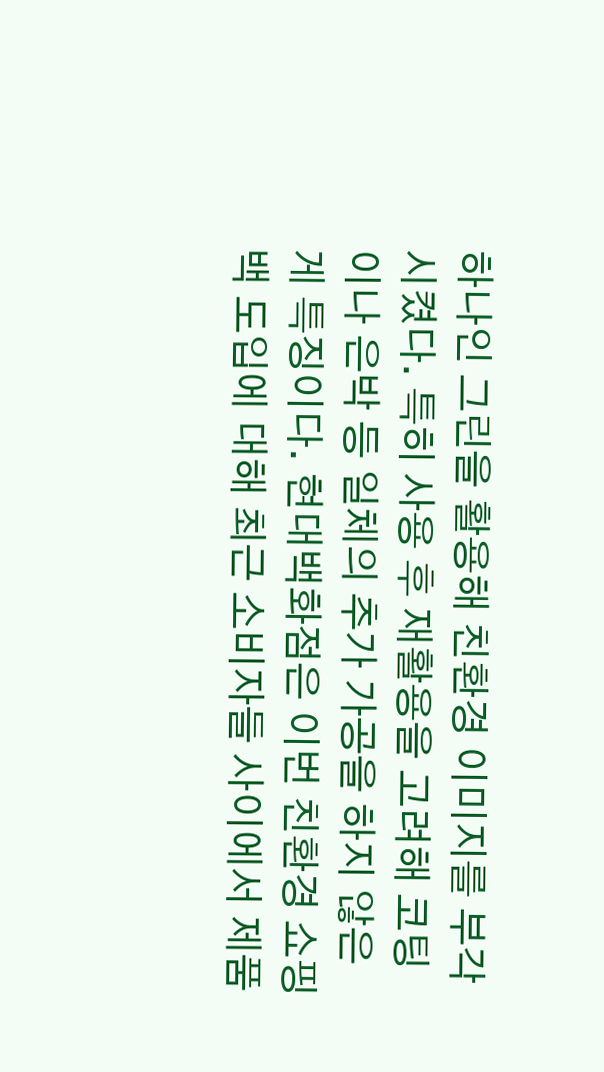하나인 그린을 활용해 친환경 이미지를 부각시켰다. 특히 사용 후 재활용을 고려해 코팅이나 은박 등 일체의 추가 가공을 하지 않은 게 특징이다. 현대백화점은 이번 친환경 쇼핑백 도입에 대해 최근 소비자들 사이에서 제품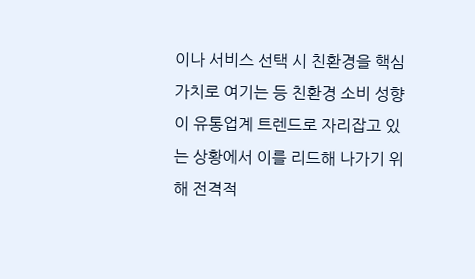이나 서비스 선택 시 친환경을 핵심가치로 여기는 등 친환경 소비 성향이 유통업계 트렌드로 자리잡고 있는 상황에서 이를 리드해 나가기 위해 전격적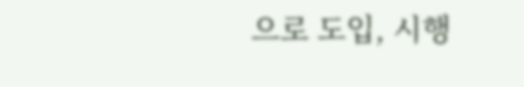으로 도입, 시행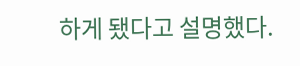하게 됐다고 설명했다.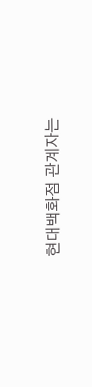현대백화점 관계자는